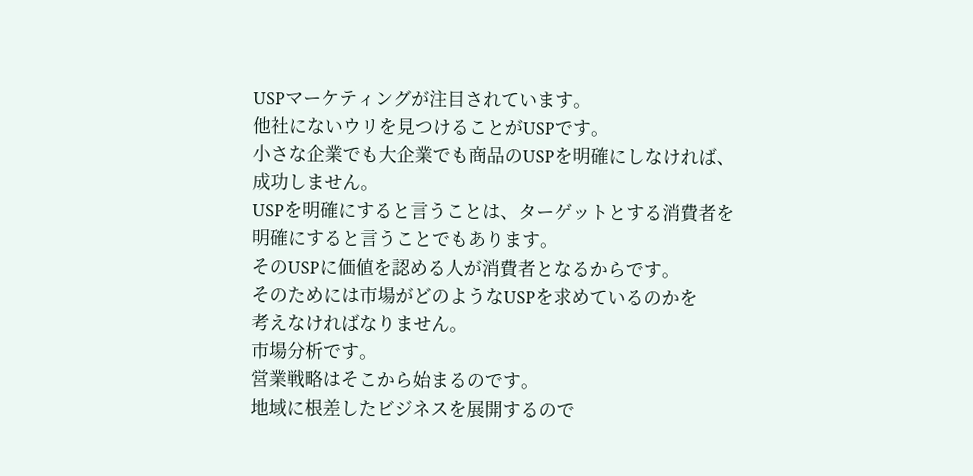USPマーケティングが注目されています。
他社にないウリを見つけることがUSPです。
小さな企業でも大企業でも商品のUSPを明確にしなければ、
成功しません。
USPを明確にすると言うことは、ターゲットとする消費者を
明確にすると言うことでもあります。
そのUSPに価値を認める人が消費者となるからです。
そのためには市場がどのようなUSPを求めているのかを
考えなければなりません。
市場分析です。
営業戦略はそこから始まるのです。
地域に根差したビジネスを展開するので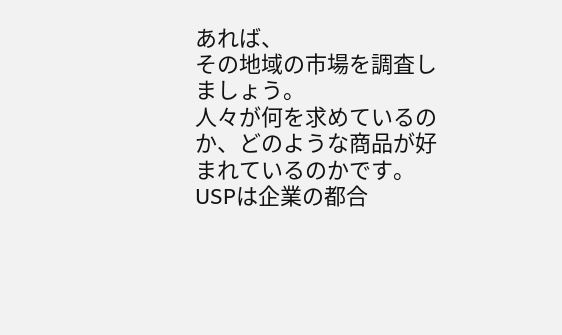あれば、
その地域の市場を調査しましょう。
人々が何を求めているのか、どのような商品が好まれているのかです。
USPは企業の都合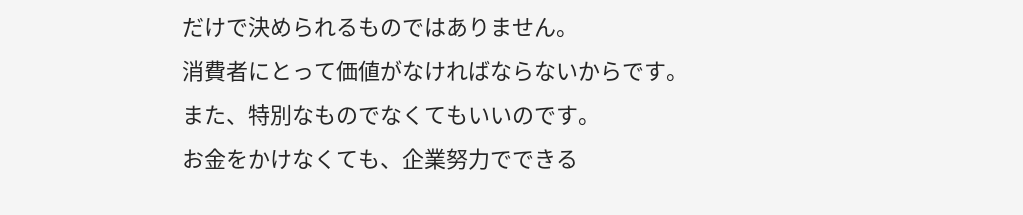だけで決められるものではありません。
消費者にとって価値がなければならないからです。
また、特別なものでなくてもいいのです。
お金をかけなくても、企業努力でできる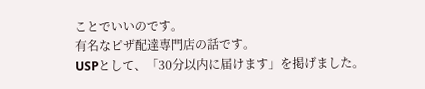ことでいいのです。
有名なピザ配達専門店の話です。
USPとして、「30分以内に届けます」を掲げました。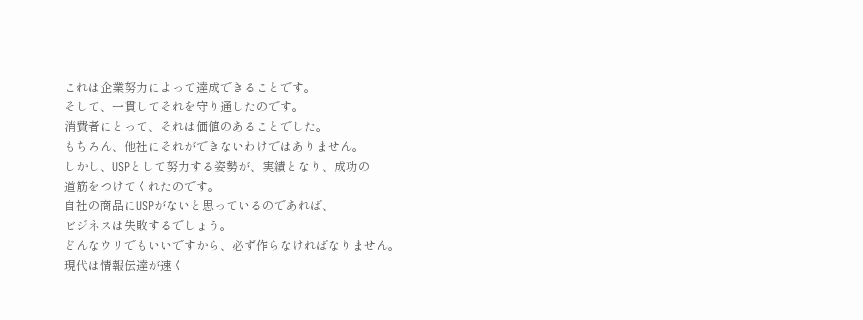これは企業努力によって達成できることです。
そして、一貫してそれを守り通したのです。
消費者にとって、それは価値のあることでした。
もちろん、他社にそれができないわけではありません。
しかし、USPとして努力する姿勢が、実績となり、成功の
道筋をつけてくれたのです。
自社の商品にUSPがないと思っているのであれば、
ビジネスは失敗するでしょう。
どんなウリでもいいですから、必ず作らなければなりません。
現代は情報伝達が速く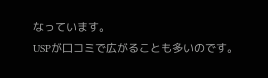なっています。
USPが口コミで広がることも多いのです。